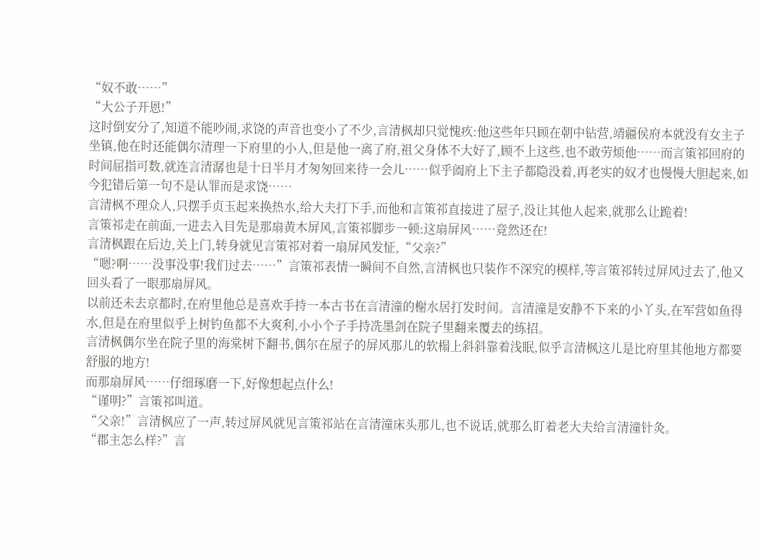“奴不敢……”
“大公子开恩!”
这时倒安分了,知道不能吵闹,求饶的声音也变小了不少,言清枫却只觉愧疚:他这些年只顾在朝中钻营,靖疆侯府本就没有女主子坐镇,他在时还能偶尔清理一下府里的小人,但是他一离了府,祖父身体不大好了,顾不上这些,也不敢劳烦他……而言策祁回府的时间屈指可数,就连言清潺也是十日半月才匆匆回来待一会儿……似乎阖府上下主子都隐没着,再老实的奴才也慢慢大胆起来,如今犯错后第一句不是认罪而是求饶……
言清枫不理众人,只摆手贞玉起来换热水,给大夫打下手,而他和言策祁直接进了屋子,没让其他人起来,就那么让跪着!
言策祁走在前面,一进去入目先是那扇黄木屏风,言策祁脚步一顿:这扇屏风……竟然还在!
言清枫跟在后边,关上门,转身就见言策祁对着一扇屏风发怔,“父亲?”
“嗯?啊……没事没事!我们过去……”言策祁表情一瞬间不自然,言清枫也只装作不深究的模样,等言策祁转过屏风过去了,他又回头看了一眼那扇屏风。
以前还未去京都时,在府里他总是喜欢手持一本古书在言清潼的榭水居打发时间。言清潼是安静不下来的小丫头,在军营如鱼得水,但是在府里似乎上树钓鱼都不大爽利,小小个子手持冼墨剑在院子里翻来覆去的练招。
言清枫偶尔坐在院子里的海棠树下翻书,偶尔在屋子的屏风那儿的软榻上斜斜靠着浅眠,似乎言清枫这儿是比府里其他地方都要舒服的地方!
而那扇屏风……仔细琢磨一下,好像想起点什么!
“谨明?”言策祁叫道。
“父亲!”言清枫应了一声,转过屏风就见言策祁站在言清潼床头那儿,也不说话,就那么盯着老大夫给言清潼针灸。
“郡主怎么样?”言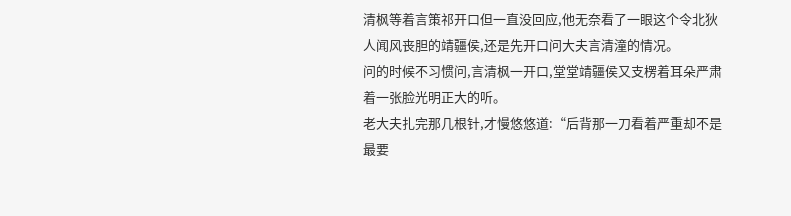清枫等着言策祁开口但一直没回应,他无奈看了一眼这个令北狄人闻风丧胆的靖疆侯,还是先开口问大夫言清潼的情况。
问的时候不习惯问,言清枫一开口,堂堂靖疆侯又支楞着耳朵严肃着一张脸光明正大的听。
老大夫扎完那几根针,才慢悠悠道:“后背那一刀看着严重却不是最要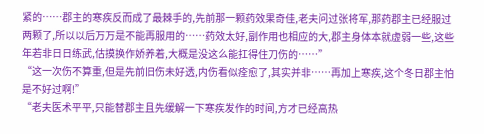紧的……郡主的寒疾反而成了最棘手的,先前那一颗药效果奇佳,老夫问过张将军,那药郡主已经服过两颗了,所以以后万万是不能再服用的……药效太好,副作用也相应的大,郡主身体本就虚弱一些,这些年若非日日练武,估摸换作娇养着,大概是没这么能扛得住刀伤的……”
“这一次伤不算重,但是先前旧伤未好透,内伤看似痊愈了,其实并非……再加上寒疾,这个冬日郡主怕是不好过啊!”
“老夫医术平平,只能替郡主且先缓解一下寒疾发作的时间,方才已经高热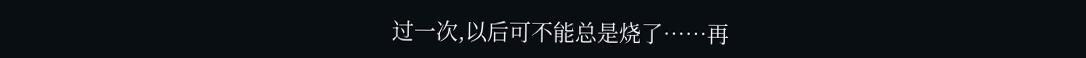过一次,以后可不能总是烧了……再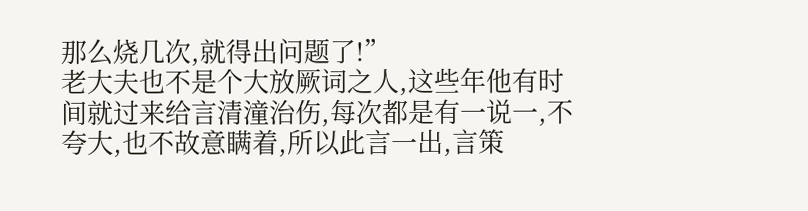那么烧几次,就得出问题了!”
老大夫也不是个大放厥词之人,这些年他有时间就过来给言清潼治伤,每次都是有一说一,不夸大,也不故意瞒着,所以此言一出,言策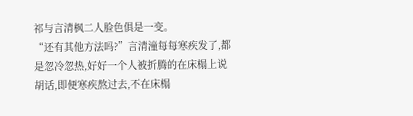祁与言清枫二人脸色俱是一变。
“还有其他方法吗?”言清潼每每寒疾发了,都是忽冷忽热,好好一个人被折腾的在床榻上说胡话,即便寒疾熬过去,不在床榻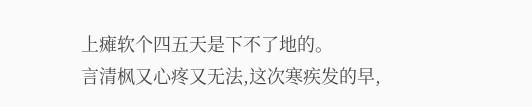上瘫软个四五天是下不了地的。
言清枫又心疼又无法,这次寒疾发的早,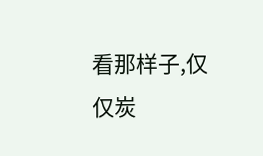看那样子,仅仅炭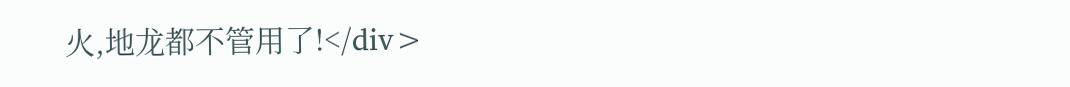火,地龙都不管用了!</div>